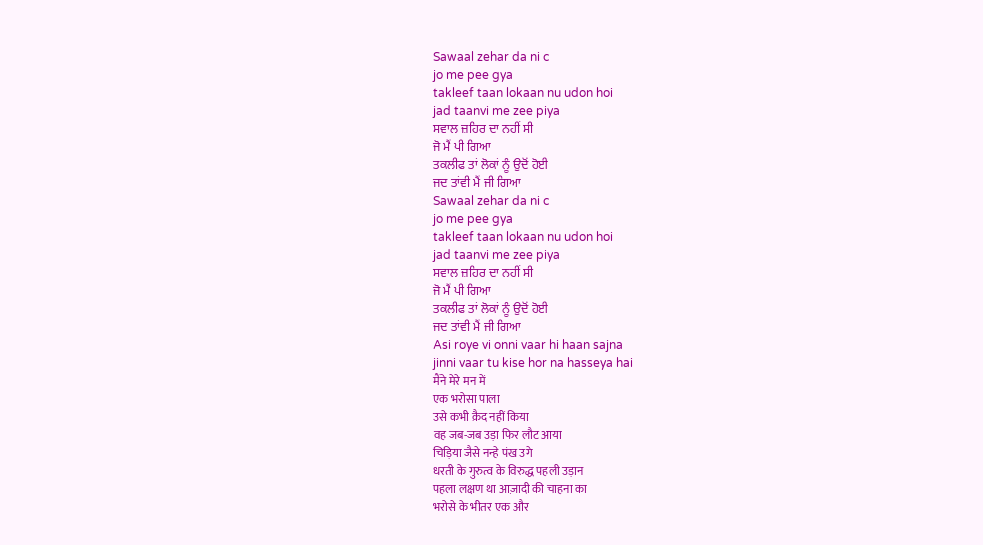Sawaal zehar da ni c
jo me pee gya
takleef taan lokaan nu udon hoi
jad taanvi me zee piya
ਸਵਾਲ ਜ਼ਹਿਰ ਦਾ ਨਹੀਂ ਸੀ
ਜੋ ਮੈਂ ਪੀ ਗਿਆ
ਤਕਲੀਫ ਤਾਂ ਲੋਕਾਂ ਨੂੰ ਉਦੋਂ ਹੋਈ
ਜਦ ਤਾਂਵੀ ਮੈਂ ਜੀ ਗਿਆ
Sawaal zehar da ni c
jo me pee gya
takleef taan lokaan nu udon hoi
jad taanvi me zee piya
ਸਵਾਲ ਜ਼ਹਿਰ ਦਾ ਨਹੀਂ ਸੀ
ਜੋ ਮੈਂ ਪੀ ਗਿਆ
ਤਕਲੀਫ ਤਾਂ ਲੋਕਾਂ ਨੂੰ ਉਦੋਂ ਹੋਈ
ਜਦ ਤਾਂਵੀ ਮੈਂ ਜੀ ਗਿਆ
Asi roye vi onni vaar hi haan sajna
jinni vaar tu kise hor na hasseya hai
मैंने मेरे मन में
एक भरोसा पाला
उसे कभी क़ैद नहीं किया
वह जब-जब उड़ा फिर लौट आया
चिड़िया जैसे नन्हे पंख उगे
धरती के गुरुत्व के विरुद्ध पहली उड़ान
पहला लक्षण था आज़ादी की चाहना का
भरोसे के भीतर एक और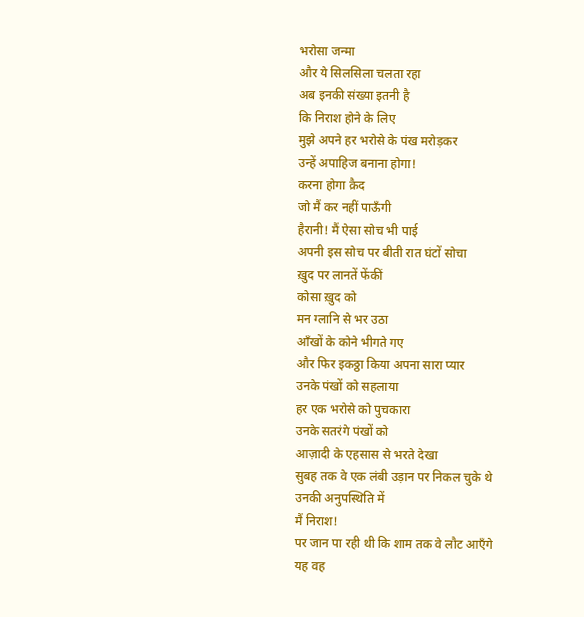भरोसा जन्मा
और ये सिलसिला चलता रहा
अब इनकी संख्या इतनी है
कि निराश होने के लिए
मुझे अपने हर भरोसे के पंख मरोड़कर
उन्हें अपाहिज बनाना होगा!
करना होगा क़ैद
जो मैं कर नहीं पाऊँगी
हैरानी! मैं ऐसा सोच भी पाई
अपनी इस सोच पर बीती रात घंटों सोचा
ख़ुद पर लानतें फेंकीं
कोसा ख़ुद को
मन ग्लानि से भर उठा
आँखों के कोने भीगते गए
और फिर इकठ्ठा किया अपना सारा प्यार
उनके पंखों को सहलाया
हर एक भरोसे को पुचकारा
उनके सतरंगे पंखों को
आज़ादी के एहसास से भरते देखा
सुबह तक वे एक लंबी उड़ान पर निकल चुके थे
उनकी अनुपस्थिति में
मैं निराश!
पर जान पा रही थी कि शाम तक वे लौट आएँगे
यह वह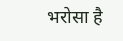भरोसा है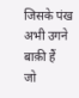जिसके पंख अभी उगने बाक़ी हैं
जो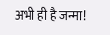अभी ही है जन्मा!